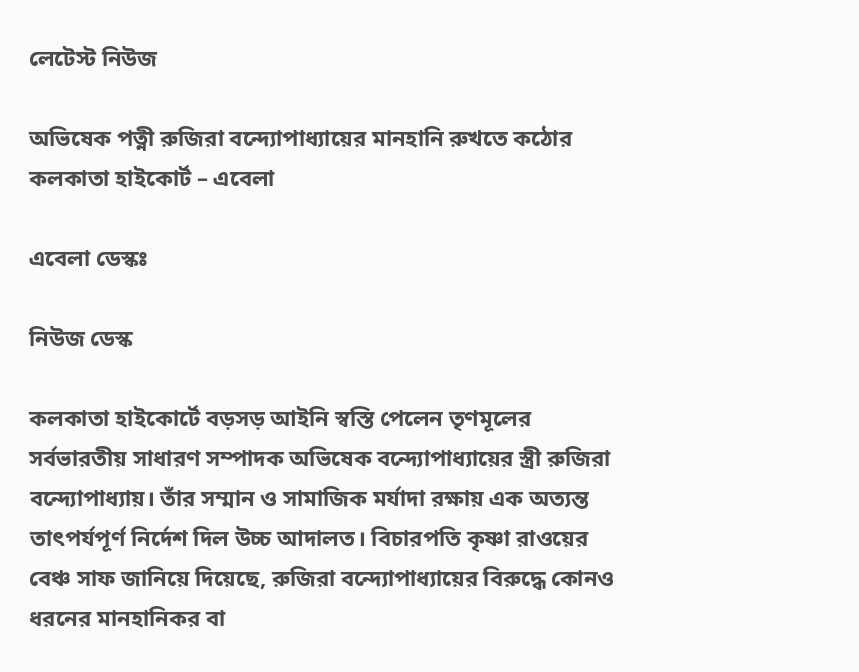লেটেস্ট নিউজ

অভিষেক পত্নী রুজিরা বন্দ্যোপাধ্যায়ের মানহানি রুখতে কঠোর কলকাতা হাইকোর্ট – এবেলা

এবেলা ডেস্কঃ

নিউজ ডেস্ক

কলকাতা হাইকোর্টে বড়সড় আইনি স্বস্তি পেলেন তৃণমূলের সর্বভারতীয় সাধারণ সম্পাদক অভিষেক বন্দ্যোপাধ্যায়ের স্ত্রী রুজিরা বন্দ্যোপাধ্যায়। তাঁর সম্মান ও সামাজিক মর্যাদা রক্ষায় এক অত্যন্ত তাৎপর্যপূর্ণ নির্দেশ দিল উচ্চ আদালত। বিচারপতি কৃষ্ণা রাওয়ের বেঞ্চ সাফ জানিয়ে দিয়েছে, রুজিরা বন্দ্যোপাধ্যায়ের বিরুদ্ধে কোনও ধরনের মানহানিকর বা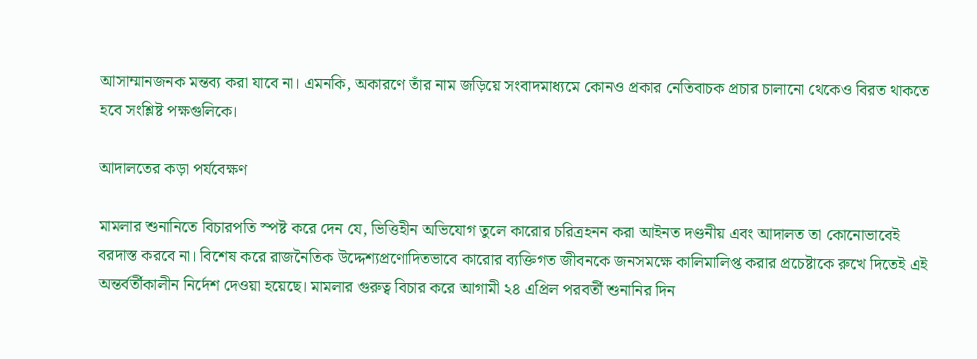আসাম্মানজনক মন্তব্য করা যাবে না। এমনকি, অকারণে তাঁর নাম জড়িয়ে সংবাদমাধ্যমে কোনও প্রকার নেতিবাচক প্রচার চালানো থেকেও বিরত থাকতে হবে সংশ্লিষ্ট পক্ষগুলিকে।

আদালতের কড়া পর্যবেক্ষণ

মামলার শুনানিতে বিচারপতি স্পষ্ট করে দেন যে, ভিত্তিহীন অভিযোগ তুলে কারোর চরিত্রহনন করা আইনত দণ্ডনীয় এবং আদালত তা কোনোভাবেই বরদাস্ত করবে না। বিশেষ করে রাজনৈতিক উদ্দেশ্যপ্রণোদিতভাবে কারোর ব্যক্তিগত জীবনকে জনসমক্ষে কালিমালিপ্ত করার প্রচেষ্টাকে রুখে দিতেই এই অন্তর্বর্তীকালীন নির্দেশ দেওয়া হয়েছে। মামলার গুরুত্ব বিচার করে আগামী ২৪ এপ্রিল পরবর্তী শুনানির দিন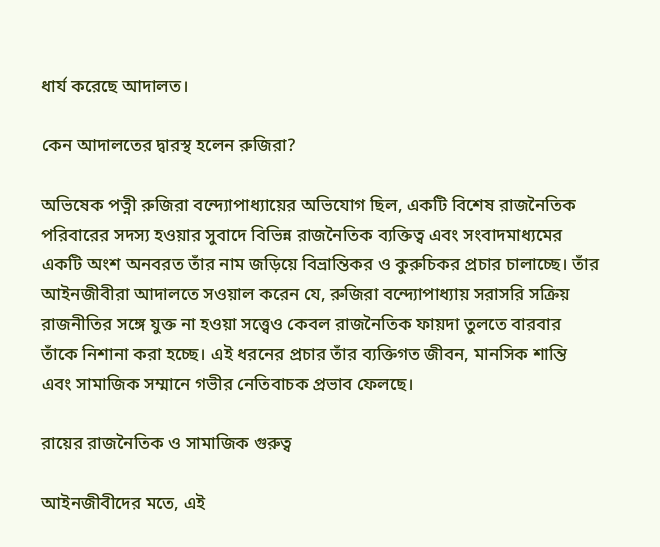ধার্য করেছে আদালত।

কেন আদালতের দ্বারস্থ হলেন রুজিরা?

অভিষেক পত্নী রুজিরা বন্দ্যোপাধ্যায়ের অভিযোগ ছিল, একটি বিশেষ রাজনৈতিক পরিবারের সদস্য হওয়ার সুবাদে বিভিন্ন রাজনৈতিক ব্যক্তিত্ব এবং সংবাদমাধ্যমের একটি অংশ অনবরত তাঁর নাম জড়িয়ে বিভ্রান্তিকর ও কুরুচিকর প্রচার চালাচ্ছে। তাঁর আইনজীবীরা আদালতে সওয়াল করেন যে, রুজিরা বন্দ্যোপাধ্যায় সরাসরি সক্রিয় রাজনীতির সঙ্গে যুক্ত না হওয়া সত্ত্বেও কেবল রাজনৈতিক ফায়দা তুলতে বারবার তাঁকে নিশানা করা হচ্ছে। এই ধরনের প্রচার তাঁর ব্যক্তিগত জীবন, মানসিক শান্তি এবং সামাজিক সম্মানে গভীর নেতিবাচক প্রভাব ফেলছে।

রায়ের রাজনৈতিক ও সামাজিক গুরুত্ব

আইনজীবীদের মতে, এই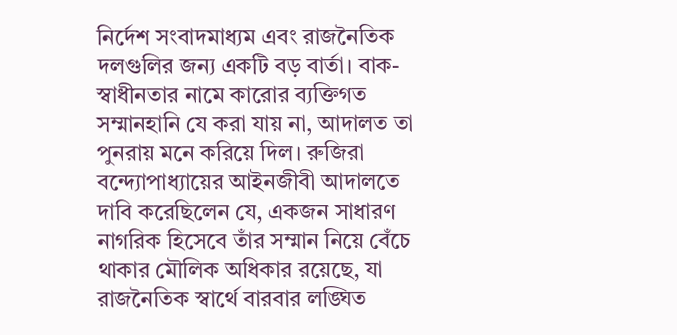নির্দেশ সংবাদমাধ্যম এবং রাজনৈতিক দলগুলির জন্য একটি বড় বার্তা। বাক-স্বাধীনতার নামে কারোর ব্যক্তিগত সম্মানহানি যে করা যায় না, আদালত তা পুনরায় মনে করিয়ে দিল। রুজিরা বন্দ্যোপাধ্যায়ের আইনজীবী আদালতে দাবি করেছিলেন যে, একজন সাধারণ নাগরিক হিসেবে তাঁর সম্মান নিয়ে বেঁচে থাকার মৌলিক অধিকার রয়েছে, যা রাজনৈতিক স্বার্থে বারবার লঙ্ঘিত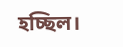হচ্ছিল।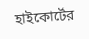হাইকোর্টের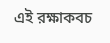এই রক্ষাকবচ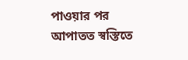পাওয়ার পর আপাতত স্বস্তিতে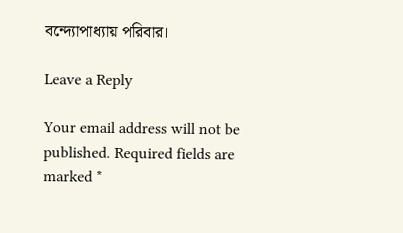বন্দ্যোপাধ্যায় পরিবার।

Leave a Reply

Your email address will not be published. Required fields are marked *